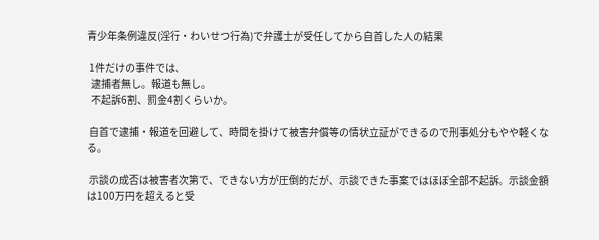青少年条例違反(淫行・わいせつ行為)で弁護士が受任してから自首した人の結果

 1件だけの事件では、
  逮捕者無し。報道も無し。
  不起訴6割、罰金4割くらいか。

 自首で逮捕・報道を回避して、時間を掛けて被害弁償等の情状立証ができるので刑事処分もやや軽くなる。

 示談の成否は被害者次第で、できない方が圧倒的だが、示談できた事案ではほぼ全部不起訴。示談金額は100万円を超えると受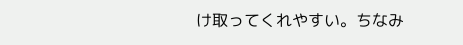け取ってくれやすい。ちなみ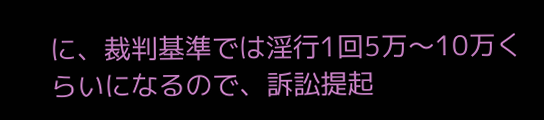に、裁判基準では淫行1回5万〜10万くらいになるので、訴訟提起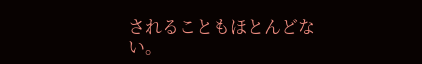されることもほとんどない。